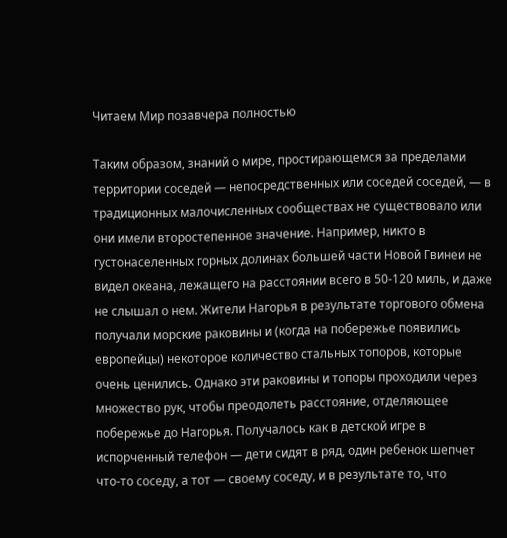Читаем Мир позавчера полностью

Таким образом, знаний о мире, простирающемся за пределами территории соседей — непосредственных или соседей соседей, — в традиционных малочисленных сообществах не существовало или они имели второстепенное значение. Например, никто в густонаселенных горных долинах большей части Новой Гвинеи не видел океана, лежащего на расстоянии всего в 50-120 миль, и даже не слышал о нем. Жители Нагорья в результате торгового обмена получали морские раковины и (когда на побережье появились европейцы) некоторое количество стальных топоров, которые очень ценились. Однако эти раковины и топоры проходили через множество рук, чтобы преодолеть расстояние, отделяющее побережье до Нагорья. Получалось как в детской игре в испорченный телефон — дети сидят в ряд, один ребенок шепчет что-то соседу, а тот — своему соседу, и в результате то, что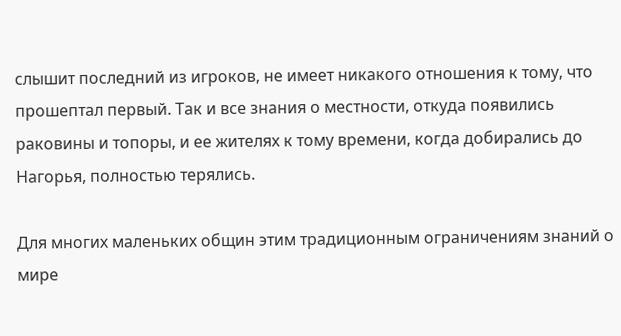слышит последний из игроков, не имеет никакого отношения к тому, что прошептал первый. Так и все знания о местности, откуда появились раковины и топоры, и ее жителях к тому времени, когда добирались до Нагорья, полностью терялись.

Для многих маленьких общин этим традиционным ограничениям знаний о мире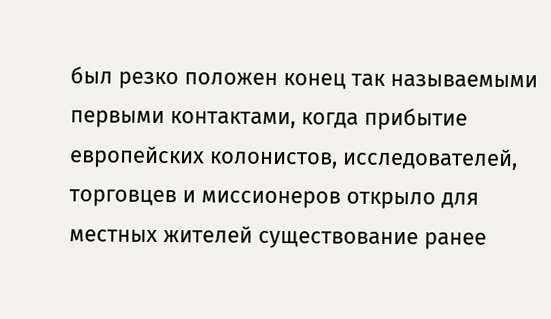был резко положен конец так называемыми первыми контактами, когда прибытие европейских колонистов, исследователей, торговцев и миссионеров открыло для местных жителей существование ранее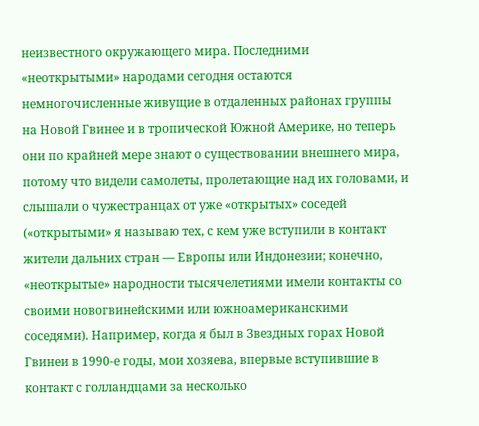неизвестного окружающего мира. Последними «неоткрытыми» народами сегодня остаются немногочисленные живущие в отдаленных районах группы на Новой Гвинее и в тропической Южной Америке, но теперь они по крайней мере знают о существовании внешнего мира, потому что видели самолеты, пролетающие над их головами, и слышали о чужестранцах от уже «открытых» соседей («открытыми» я называю тех, с кем уже вступили в контакт жители дальних стран — Европы или Индонезии; конечно, «неоткрытые» народности тысячелетиями имели контакты со своими новогвинейскими или южноамериканскими соседями). Например, когда я был в Звездных горах Новой Гвинеи в 1990-е годы, мои хозяева, впервые вступившие в контакт с голландцами за несколько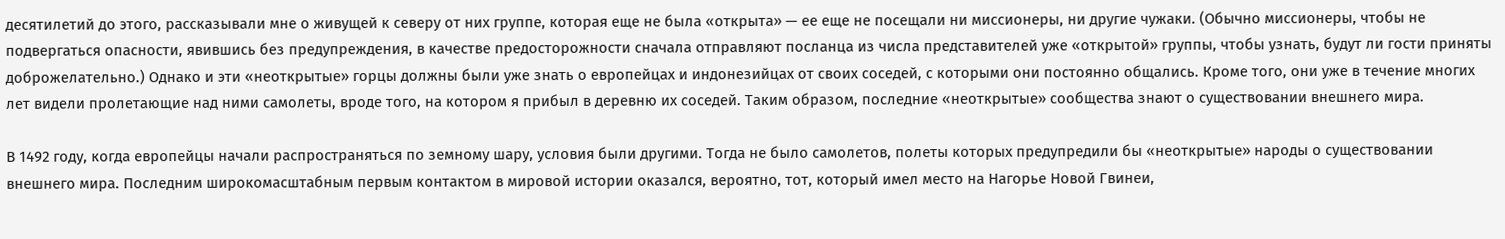десятилетий до этого, рассказывали мне о живущей к северу от них группе, которая еще не была «открыта» — ее еще не посещали ни миссионеры, ни другие чужаки. (Обычно миссионеры, чтобы не подвергаться опасности, явившись без предупреждения, в качестве предосторожности сначала отправляют посланца из числа представителей уже «открытой» группы, чтобы узнать, будут ли гости приняты доброжелательно.) Однако и эти «неоткрытые» горцы должны были уже знать о европейцах и индонезийцах от своих соседей, с которыми они постоянно общались. Кроме того, они уже в течение многих лет видели пролетающие над ними самолеты, вроде того, на котором я прибыл в деревню их соседей. Таким образом, последние «неоткрытые» сообщества знают о существовании внешнего мира.

В 1492 году, когда европейцы начали распространяться по земному шару, условия были другими. Тогда не было самолетов, полеты которых предупредили бы «неоткрытые» народы о существовании внешнего мира. Последним широкомасштабным первым контактом в мировой истории оказался, вероятно, тот, который имел место на Нагорье Новой Гвинеи,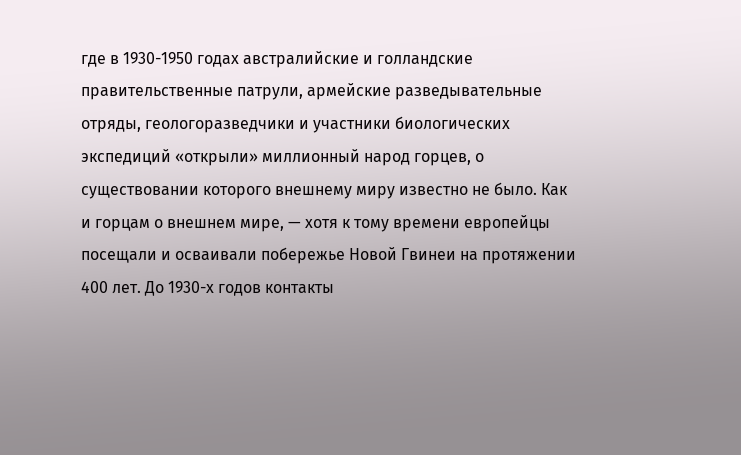где в 1930-1950 годах австралийские и голландские правительственные патрули, армейские разведывательные отряды, геологоразведчики и участники биологических экспедиций «открыли» миллионный народ горцев, о существовании которого внешнему миру известно не было. Как и горцам о внешнем мире, — хотя к тому времени европейцы посещали и осваивали побережье Новой Гвинеи на протяжении 400 лет. До 1930-х годов контакты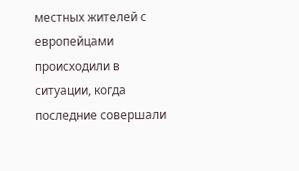местных жителей с европейцами происходили в ситуации, когда последние совершали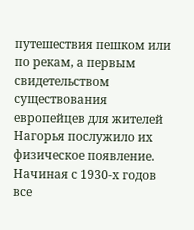путешествия пешком или по рекам, а первым свидетельством существования европейцев для жителей Нагорья послужило их физическое появление. Начиная с 1930-х годов все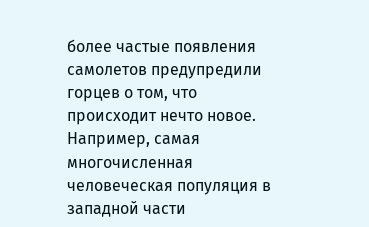более частые появления самолетов предупредили горцев о том, что происходит нечто новое. Например, самая многочисленная человеческая популяция в западной части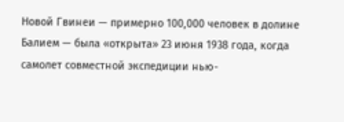Новой Гвинеи — примерно 100,000 человек в долине Балием — была «открыта» 23 июня 1938 года, когда самолет совместной экспедиции нью-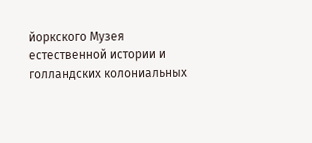йоркского Музея естественной истории и голландских колониальных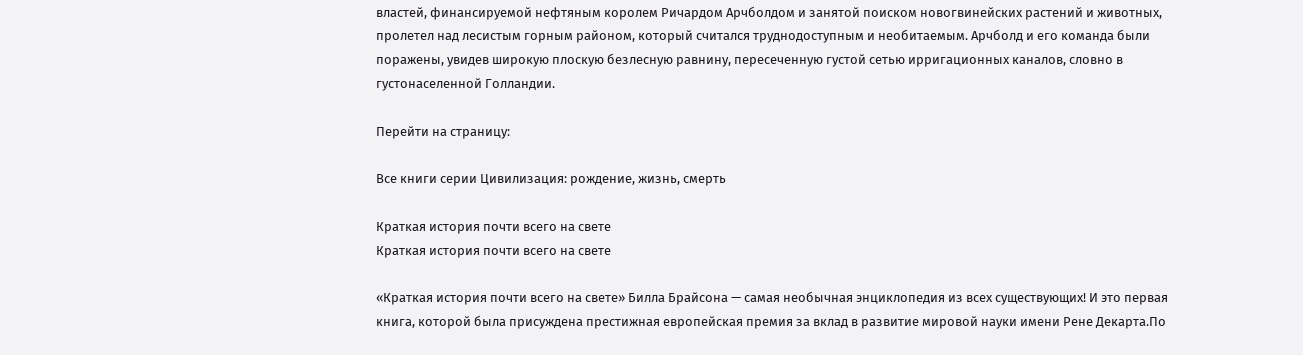властей, финансируемой нефтяным королем Ричардом Арчболдом и занятой поиском новогвинейских растений и животных, пролетел над лесистым горным районом, который считался труднодоступным и необитаемым. Арчболд и его команда были поражены, увидев широкую плоскую безлесную равнину, пересеченную густой сетью ирригационных каналов, словно в густонаселенной Голландии.

Перейти на страницу:

Все книги серии Цивилизация: рождение, жизнь, смерть

Краткая история почти всего на свете
Краткая история почти всего на свете

«Краткая история почти всего на свете» Билла Брайсона — самая необычная энциклопедия из всех существующих! И это первая книга, которой была присуждена престижная европейская премия за вклад в развитие мировой науки имени Рене Декарта.По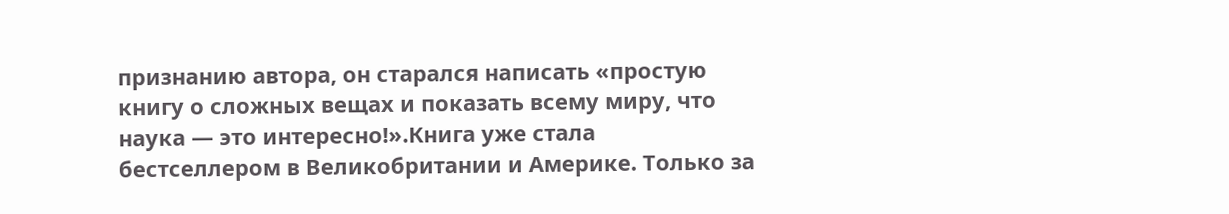признанию автора, он старался написать «простую книгу о сложных вещах и показать всему миру, что наука — это интересно!».Книга уже стала бестселлером в Великобритании и Америке. Только за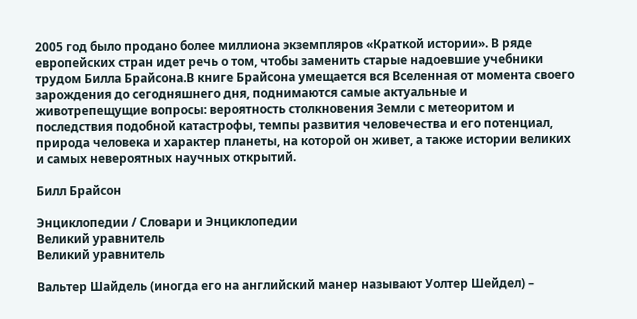2005 год было продано более миллиона экземпляров «Краткой истории». В ряде европейских стран идет речь о том, чтобы заменить старые надоевшие учебники трудом Билла Брайсона.В книге Брайсона умещается вся Вселенная от момента своего зарождения до сегодняшнего дня, поднимаются самые актуальные и животрепещущие вопросы: вероятность столкновения Земли с метеоритом и последствия подобной катастрофы, темпы развития человечества и его потенциал, природа человека и характер планеты, на которой он живет, а также истории великих и самых невероятных научных открытий.

Билл Брайсон

Энциклопедии / Словари и Энциклопедии
Великий уравнитель
Великий уравнитель

Вальтер Шайдель (иногда его на английский манер называют Уолтер Шейдел) –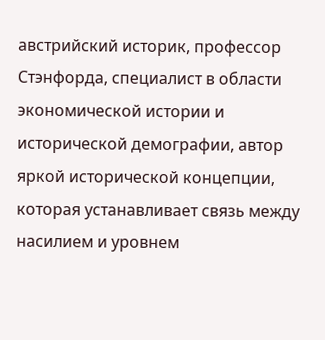австрийский историк, профессор Стэнфорда, специалист в области экономической истории и исторической демографии, автор яркой исторической концепции, которая устанавливает связь между насилием и уровнем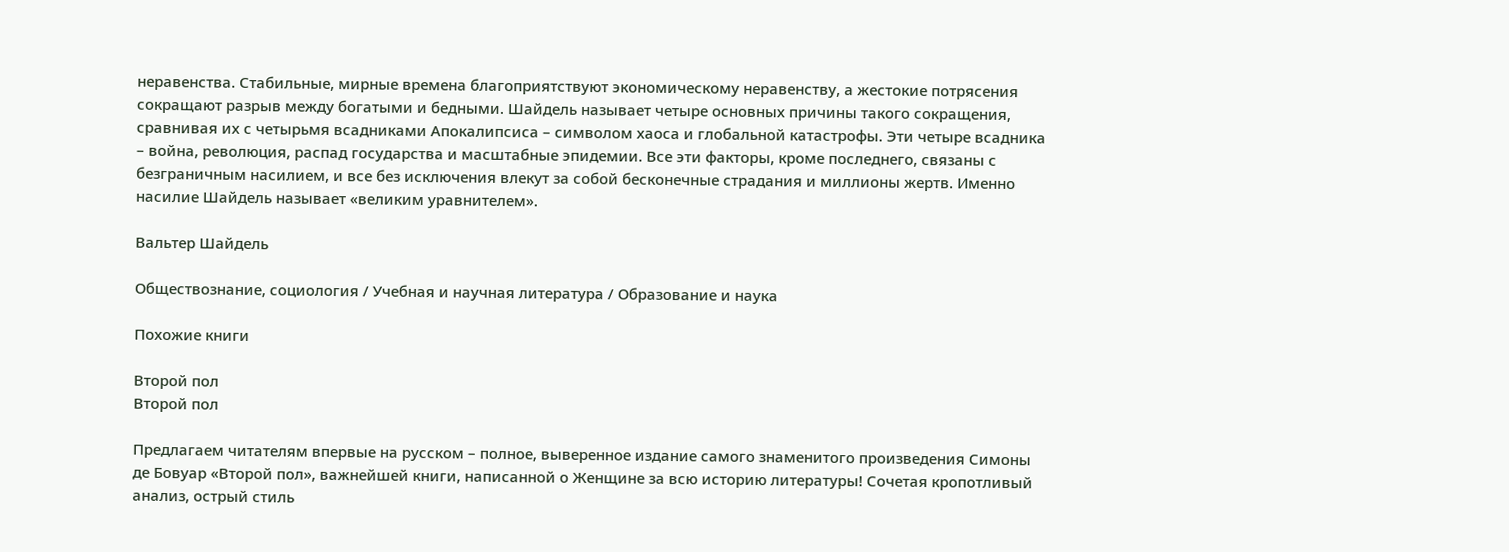неравенства. Стабильные, мирные времена благоприятствуют экономическому неравенству, а жестокие потрясения сокращают разрыв между богатыми и бедными. Шайдель называет четыре основных причины такого сокращения, сравнивая их с четырьмя всадниками Апокалипсиса – символом хаоса и глобальной катастрофы. Эти четыре всадника – война, революция, распад государства и масштабные эпидемии. Все эти факторы, кроме последнего, связаны с безграничным насилием, и все без исключения влекут за собой бесконечные страдания и миллионы жертв. Именно насилие Шайдель называет «великим уравнителем».

Вальтер Шайдель

Обществознание, социология / Учебная и научная литература / Образование и наука

Похожие книги

Второй пол
Второй пол

Предлагаем читателям впервые на русском – полное, выверенное издание самого знаменитого произведения Симоны де Бовуар «Второй пол», важнейшей книги, написанной о Женщине за всю историю литературы! Сочетая кропотливый анализ, острый стиль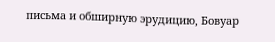письма и обширную эрудицию, Бовуар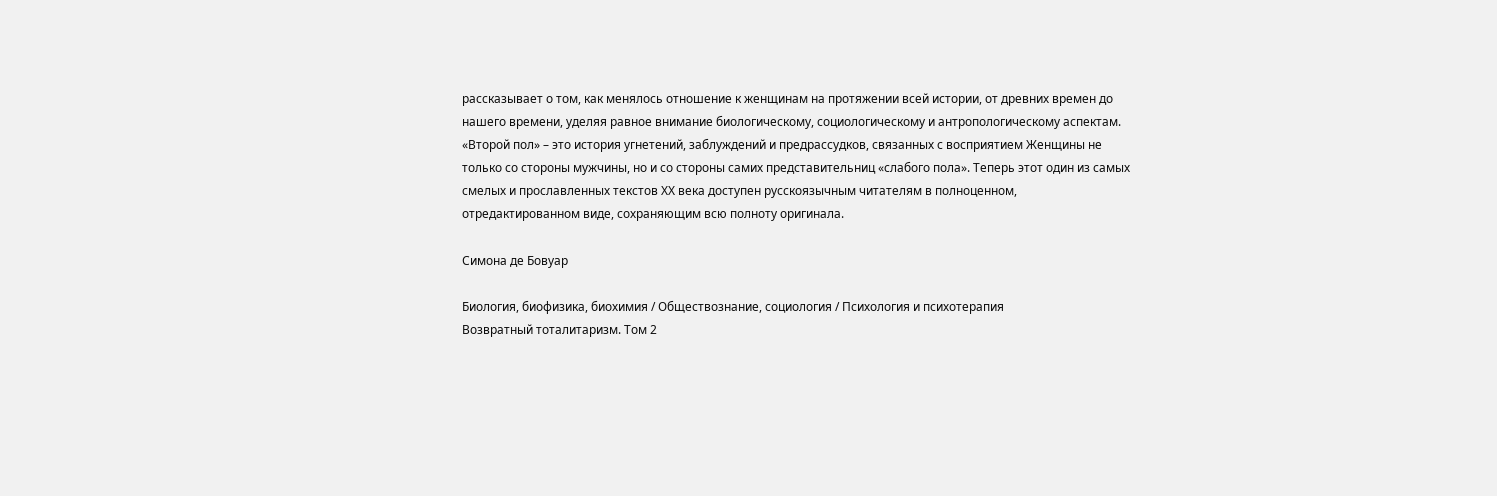рассказывает о том, как менялось отношение к женщинам на протяжении всей истории, от древних времен до нашего времени, уделяя равное внимание биологическому, социологическому и антропологическому аспектам. «Второй пол» – это история угнетений, заблуждений и предрассудков, связанных с восприятием Женщины не только со стороны мужчины, но и со стороны самих представительниц «слабого пола». Теперь этот один из самых смелых и прославленных текстов ХХ века доступен русскоязычным читателям в полноценном, отредактированном виде, сохраняющим всю полноту оригинала.

Симона де Бовуар

Биология, биофизика, биохимия / Обществознание, социология / Психология и психотерапия
Возвратный тоталитаризм. Том 2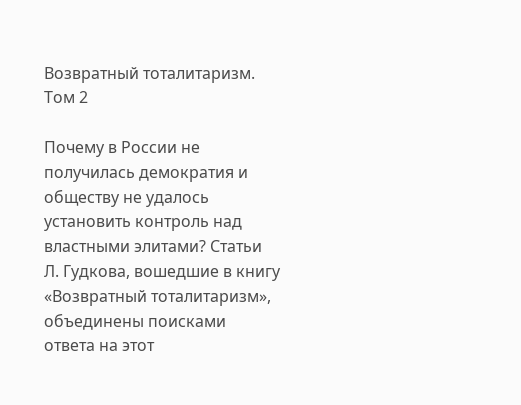Возвратный тоталитаризм. Том 2

Почему в России не получилась демократия и обществу не удалось установить контроль над властными элитами? Статьи Л. Гудкова, вошедшие в книгу «Возвратный тоталитаризм», объединены поисками ответа на этот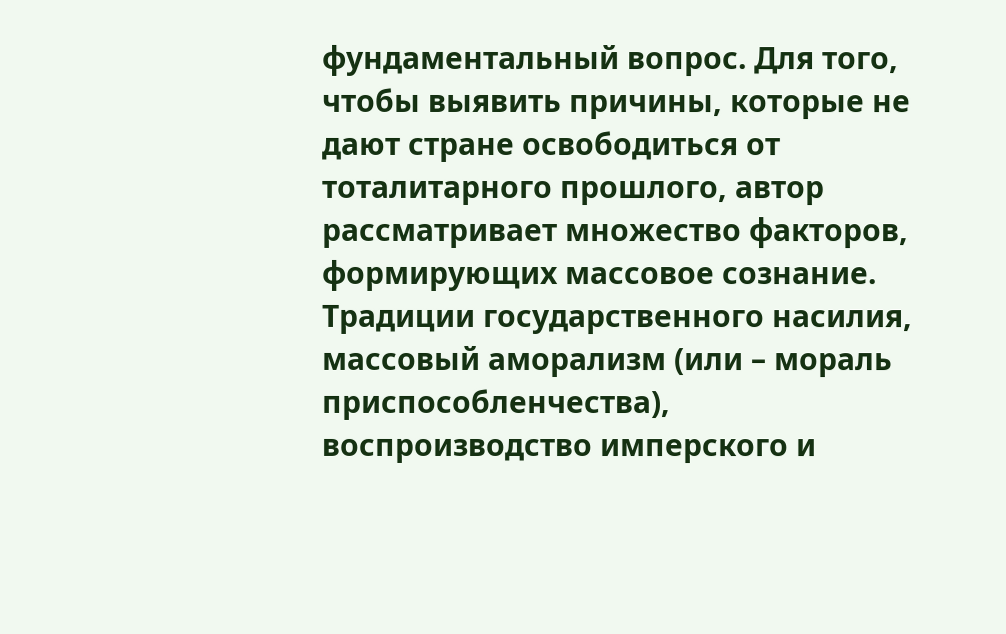фундаментальный вопрос. Для того, чтобы выявить причины, которые не дают стране освободиться от тоталитарного прошлого, автор рассматривает множество факторов, формирующих массовое сознание. Традиции государственного насилия, массовый аморализм (или – мораль приспособленчества), воспроизводство имперского и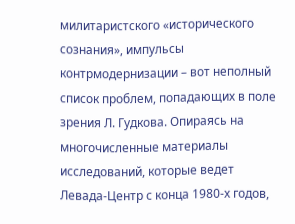милитаристского «исторического сознания», импульсы контрмодернизации – вот неполный список проблем, попадающих в поле зрения Л. Гудкова. Опираясь на многочисленные материалы исследований, которые ведет Левада-Центр с конца 1980-х годов,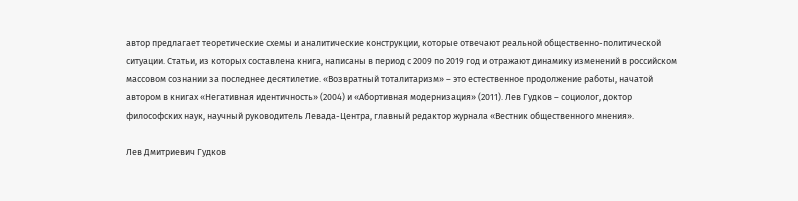автор предлагает теоретические схемы и аналитические конструкции, которые отвечают реальной общественно-политической ситуации. Статьи, из которых составлена книга, написаны в период с 2009 по 2019 год и отражают динамику изменений в российском массовом сознании за последнее десятилетие. «Возвратный тоталитаризм» – это естественное продолжение работы, начатой автором в книгах «Негативная идентичность» (2004) и «Абортивная модернизация» (2011). Лев Гудков – социолог, доктор философских наук, научный руководитель Левада-Центра, главный редактор журнала «Вестник общественного мнения».

Лев Дмитриевич Гудков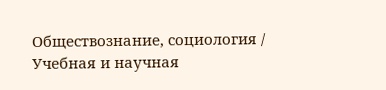Обществознание, социология / Учебная и научная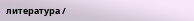литература /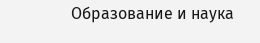Образование и наука